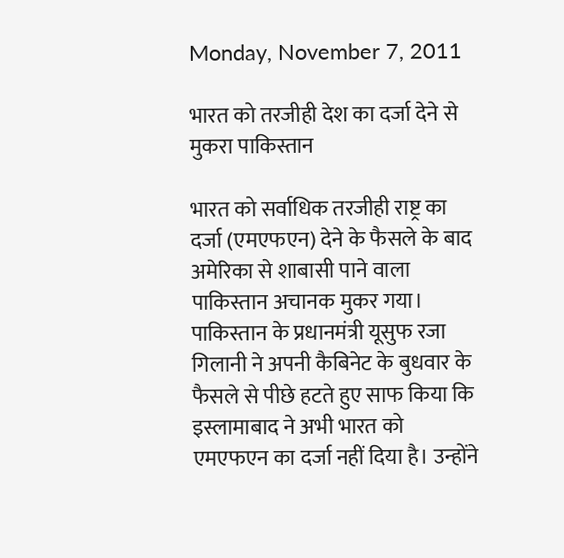Monday, November 7, 2011

भारत को तरजीही देश का दर्जा देने से मुकरा पाकिस्तान

भारत को सर्वाधिक तरजीही राष्ट्र का दर्जा (एमएफएन) देने के फैसले के बाद अमेरिका से शाबासी पाने वाला पाकिस्तान अचानक मुकर गया। पाकिस्तान के प्रधानमंत्री यूसुफ रजा गिलानी ने अपनी कैबिनेट के बुधवार के फैसले से पीछे हटते हुए साफ किया कि इस्लामाबाद ने अभी भारत को एमएफएन का दर्जा नहीं दिया है। उन्होंने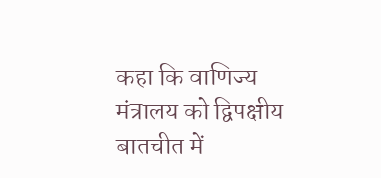कहा कि वाणिज्य मंत्रालय को द्विपक्षीय बातचीत में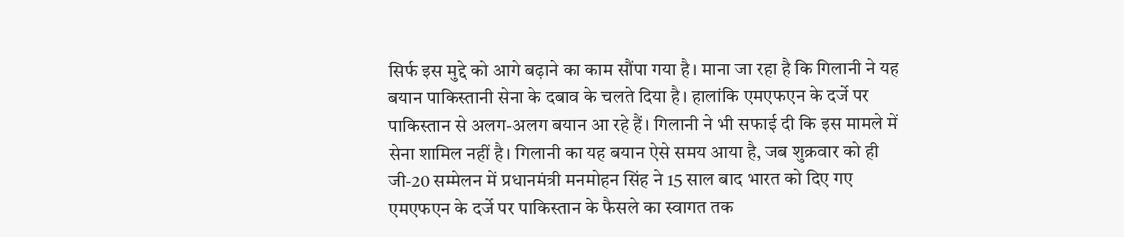सिर्फ इस मुद्दे को आगे बढ़ाने का काम सौंपा गया है। माना जा रहा है कि गिलानी ने यह बयान पाकिस्तानी सेना के दबाव के चलते दिया है। हालांकि एमएफएन के दर्जे पर पाकिस्तान से अलग-अलग बयान आ रहे हैं। गिलानी ने भी सफाई दी कि इस मामले में सेना शामिल नहीं है। गिलानी का यह बयान ऐसे समय आया है, जब शुक्रवार को ही जी-20 सम्मेलन में प्रधानमंत्री मनमोहन सिंह ने 15 साल बाद भारत को दिए गए एमएफएन के दर्जे पर पाकिस्तान के फैसले का स्वागत तक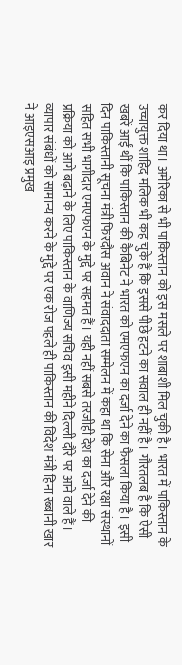कर दिया था। अमेरिका से भी पाकिस्तान को इस मसले पर शाबाशी मिल चुकी है। भारत में पाकिस्तान के उच्चायुक्त शाहिद मलिक भी कह चुके हैं कि इससे पीछे हटने का सवाल ही नहीं है। गौरतलब है कि ऐसी खबरें आईं थीं कि पाकिस्तान की कैबिनेट ने भारत को एमएफएन का दर्जा देने का फैसला किया है। इसी दिन पाकिस्तानी सूचना मंत्री फिरदौस अवान ने संवाददाता सम्मेलन में कहा था कि सेना और रक्षा संस्थानों सहित सभी भागीदार एमएफएन के मुद्दे पर सहमत हैं। यही नहीं सबसे तरजीही देश का दर्जा देने की प्रक्रिया को आगे बढ़ाने के लिए पाकिस्तान के वाणिज्य सचिव इसी महीने दिल्ली दौरे पर आने वाले हैं। व्यापार संबंधों को सामान्य करने के मुद्दे पर एक रोज पहले ही पाकिस्तान की विदेश मंत्री हिना रब्बानी खार ने आइएसआइ प्रमुख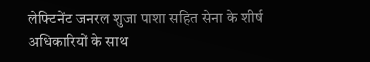लेफ्टिनेंट जनरल शुजा पाशा सहित सेना के शीर्ष अधिकारियों के साथ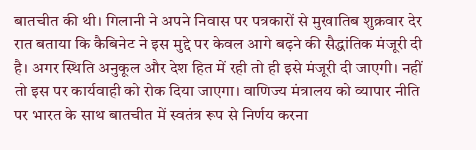बातचीत की थी। गिलानी ने अपने निवास पर पत्रकारों से मुखातिब शुक्रवार देर रात बताया कि कैबिनेट ने इस मुद्दे पर केवल आगे बढ़ने की सैद्धांतिक मंजूरी दी है। अगर स्थिति अनुकूल और देश हित में रही तो ही इसे मंजूरी दी जाएगी। नहीं तो इस पर कार्यवाही को रोक दिया जाएगा। वाणिज्य मंत्रालय को व्यापार नीति पर भारत के साथ बातचीत में स्वतंत्र रूप से निर्णय करना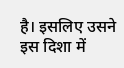है। इसलिए उसने इस दिशा में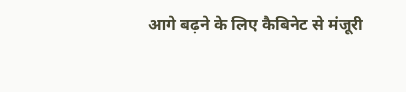आगे बढ़ने के लिए कैबिनेट से मंजूरी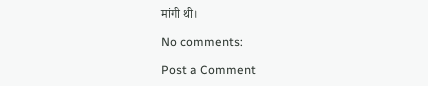मांगी थी।

No comments:

Post a Comment